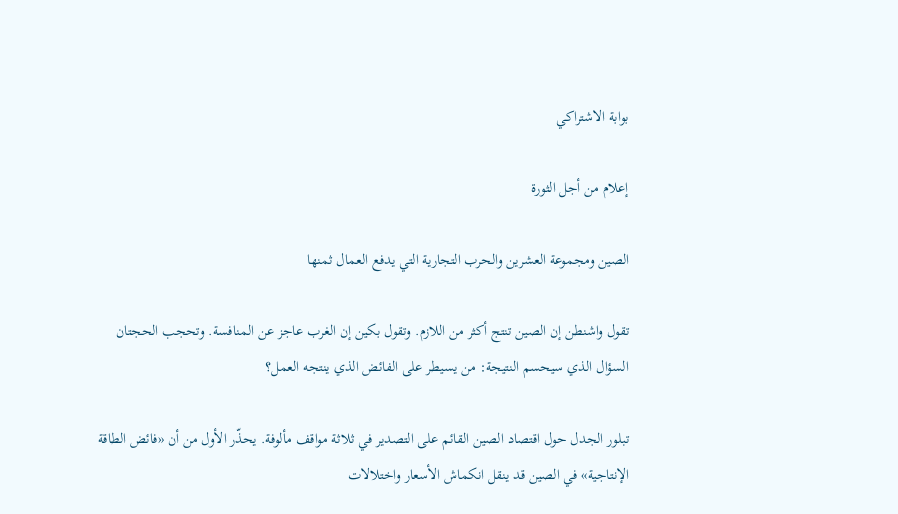بوابة الاشتراكي

إعلام من أجل الثورة

الصين ومجموعة العشرين والحرب التجارية التي يدفع العمال ثمنها

تقول واشنطن إن الصين تنتج أكثر من اللازم. وتقول بكين إن الغرب عاجز عن المنافسة. وتحجب الحجتان السؤال الذي سيحسم النتيجة: من يسيطر على الفائض الذي ينتجه العمل؟

تبلور الجدل حول اقتصاد الصين القائم على التصدير في ثلاثة مواقف مألوفة. يحذّر الأول من أن «فائض الطاقة الإنتاجية» في الصين قد ينقل انكماش الأسعار واختلالات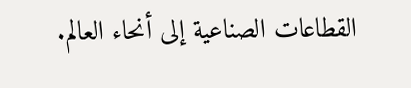القطاعات الصناعية إلى أنحاء العالم.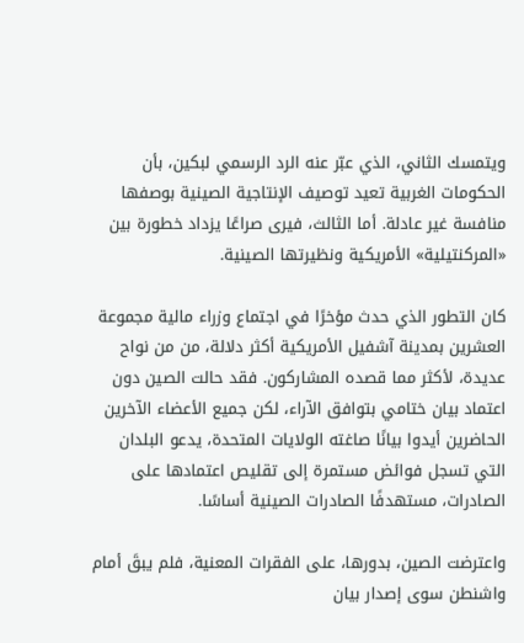ويتمسك الثاني، الذي عبّر عنه الرد الرسمي لبكين، بأن الحكومات الغربية تعيد توصيف الإنتاجية الصينية بوصفها منافسة غير عادلة. أما الثالث، فيرى صراعًا يزداد خطورة بين «المركنتيلية» الأمريكية ونظيرتها الصينية.

كان التطور الذي حدث مؤخرًا في اجتماع وزراء مالية مجموعة العشرين بمدينة آشفيل الأمريكية أكثر دلالة، من من نواح عديدة، لأكثر مما قصده المشاركون. فقد حالت الصين دون اعتماد بيان ختامي بتوافق الآراء، لكن جميع الأعضاء الآخرين الحاضرين أيدوا بيانًا صاغته الولايات المتحدة، يدعو البلدان التي تسجل فوائض مستمرة إلى تقليص اعتمادها على الصادرات، مستهدفًا الصادرات الصينية أساسًا.

واعترضت الصين، بدورها، على الفقرات المعنية، فلم يبقَ أمام واشنطن سوى إصدار بيان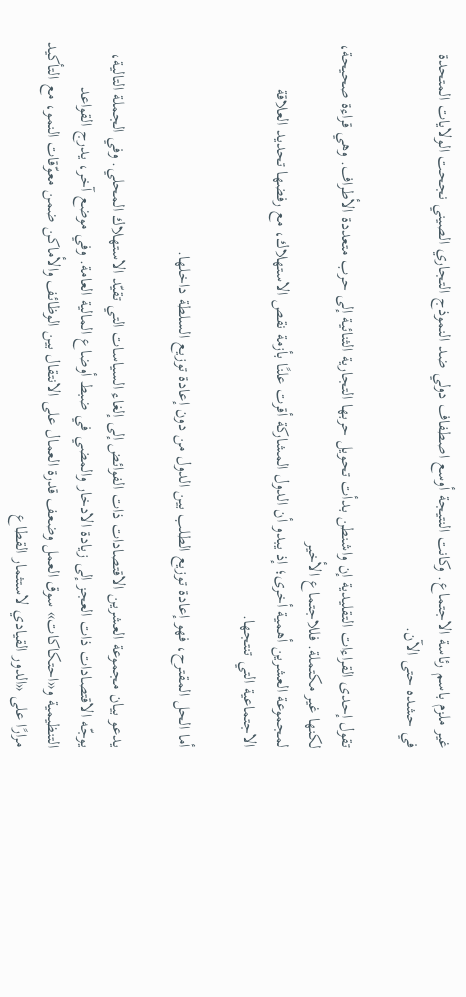غير ملزم باسم رئاسة الاجتماع. وكانت النتيجة أوسع اصطفاف دولي ضد النموذج التجاري الصيني نجحت الولايات المتحدة في حشده حتى الآن.

تقول إحدى القراءات التقليدية إن واشنطن بدأت تحويل حربها التجارية الثنائية إلى حرب متعددة الأطراف. وهي قراءة صحيحة، لكنها غير مكتملة. فللاجتماع الأخير
لمجموعة العشرين أهمية أخرى؛ إذ يبدو أن الدول المشاركة أقرت علنًا بأزمة نقص الاستهلاك، مع رفضها تحديد العلاقة الاجتماعية التي تنتجها.

أما الحل المقترح، فهو إعادة توزيع الطلب بين الدول من دون إعادة توزيع السلطة داخلها.

يدعو بيان مجموعة العشرين الاقتصادات ذات الفوائض إلى إلغاء السياسات التي تقيّد الاستهلاك المحلي. وفي الجملة التالية، يوجّه الاقتصادات ذات العجز إلى زيادة الادخار والمضي في ضبط أوضاع المالية العامة. وفي موضع آخر، يدرج القواعد التنظيمية و«احتكاكات» سوق العمل وضعف قدرة العمال على الانتقال بين الوظائف والأماكن ضمن معوّقات النمو، مع التأكيد مرارًا على «الدور القيادي لاستثمار القطاع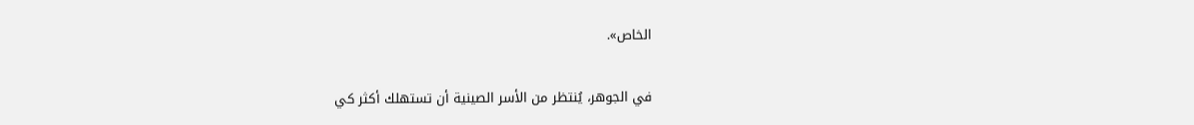الخاص».

في الجوهر، يُنتظر من الأسر الصينية أن تستهلك أكثر كي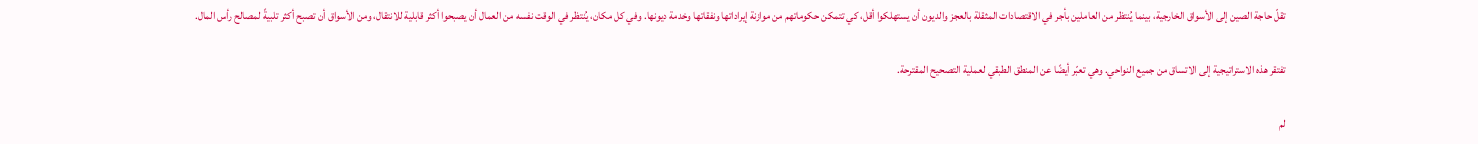تقلّ حاجة الصين إلى الأسواق الخارجية، بينما يُنتظر من العاملين بأجر في الاقتصادات المثقلة بالعجز والديون أن يستهلكوا أقل، كي تتمكن حكوماتهم من موازنة إيراداتها ونفقاتها وخدمة ديونها. وفي كل مكان، يُنتظر في الوقت نفسه من العمال أن يصبحوا أكثر قابلية للانتقال، ومن الأسواق أن تصبح أكثر تلبيةً لمصالح رأس المال.

تفتقر هذه الاستراتيجية إلى الاتساق من جميع النواحي. وهي تعبّر أيضًا عن المنطق الطبقي لعملية التصحيح المقترحة.

لم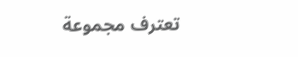تعترف مجموعة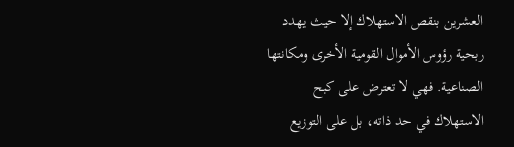العشرين بنقص الاستهلاك إلا حيث يهدد ربحية رؤوس الأموال القومية الأخرى ومكانتها الصناعية. فهي لا تعترض على كبح الاستهلاك في حد ذاته، بل على التوزيع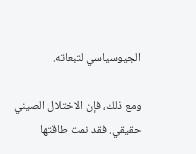الجيوسياسي لتبعاته.

ومع ذلك، فإن الاختلال الصيني حقيقي. فقد نمت طاقتها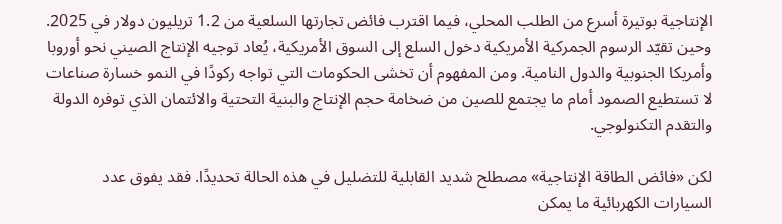الإنتاجية بوتيرة أسرع من الطلب المحلي، فيما اقترب فائض تجارتها السلعية من 1.2 تريليون دولار في 2025. وحين تقيّد الرسوم الجمركية الأمريكية دخول السلع إلى السوق الأمريكية، يُعاد توجيه الإنتاج الصيني نحو أوروبا وأمريكا الجنوبية والدول النامية. ومن المفهوم أن تخشى الحكومات التي تواجه ركودًا في النمو خسارة صناعات لا تستطيع الصمود أمام ما يجتمع للصين من ضخامة حجم الإنتاج والبنية التحتية والائتمان الذي توفره الدولة والتقدم التكنولوجي.

لكن «فائض الطاقة الإنتاجية» مصطلح شديد القابلية للتضليل في هذه الحالة تحديدًا. فقد يفوق عدد السيارات الكهربائية ما يمكن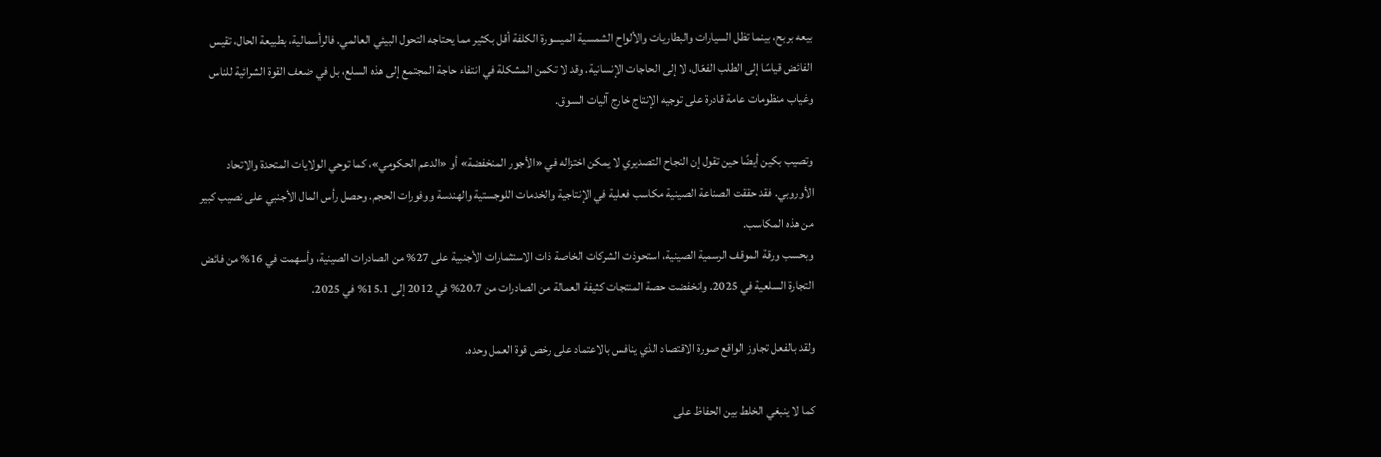بيعه بربح، بينما تظل السيارات والبطاريات والألواح الشمسية الميسورة الكلفة أقل بكثير مما يحتاجه التحول البيئي العالمي. فالرأسمالية، بطبيعة الحال، تقيس الفائض قياسًا إلى الطلب الفعّال، لا إلى الحاجات الإنسانية. وقد لا تكمن المشكلة في انتفاء حاجة المجتمع إلى هذه السلع، بل في ضعف القوة الشرائية للناس وغياب منظومات عامة قادرة على توجيه الإنتاج خارج آليات السوق.

وتصيب بكين أيضًا حين تقول إن النجاح التصديري لا يمكن اختزاله في «الأجور المنخفضة» أو «الدعم الحكومي»، كما توحي الولايات المتحدة والاتحاد الأوروبي. فقد حققت الصناعة الصينية مكاسب فعلية في الإنتاجية والخدمات اللوجستية والهندسة ووفورات الحجم. وحصل رأس المال الأجنبي على نصيب كبير من هذه المكاسب.
وبحسب ورقة الموقف الرسمية الصينية، استحوذت الشركات الخاصة ذات الاستثمارات الأجنبية على 27% من الصادرات الصينية، وأسهمت في 16% من فائض التجارة السلعية في 2025. وانخفضت حصة المنتجات كثيفة العمالة من الصادرات من 20.7% في 2012 إلى 15.1% في 2025.

ولقد بالفعل تجاوز الواقع صورة الاقتصاد الذي ينافس بالاعتماد على رخص قوة العمل وحده.

كما لا ينبغي الخلط بين الحفاظ على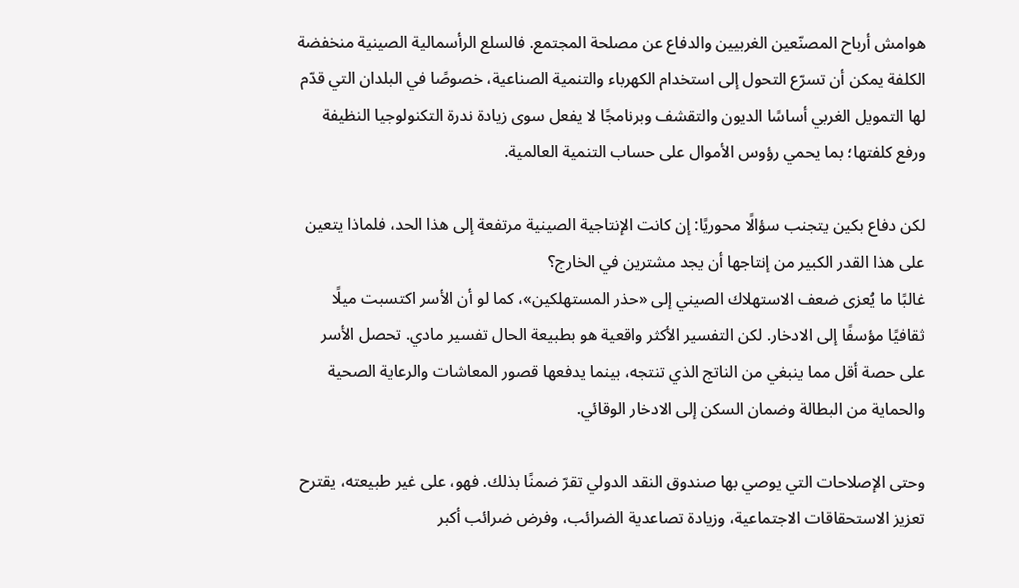هوامش أرباح المصنّعين الغربيين والدفاع عن مصلحة المجتمع. فالسلع الرأسمالية الصينية منخفضة الكلفة يمكن أن تسرّع التحول إلى استخدام الكهرباء والتنمية الصناعية، خصوصًا في البلدان التي قدّم لها التمويل الغربي أساسًا الديون والتقشف وبرنامجًا لا يفعل سوى زيادة ندرة التكنولوجيا النظيفة ورفع كلفتها؛ بما يحمي رؤوس الأموال على حساب التنمية العالمية.

لكن دفاع بكين يتجنب سؤالًا محوريًا: إن كانت الإنتاجية الصينية مرتفعة إلى هذا الحد، فلماذا يتعين على هذا القدر الكبير من إنتاجها أن يجد مشترين في الخارج؟
غالبًا ما يُعزى ضعف الاستهلاك الصيني إلى «حذر المستهلكين»، كما لو أن الأسر اكتسبت ميلًا ثقافيًا مؤسفًا إلى الادخار. لكن التفسير الأكثر واقعية هو بطبيعة الحال تفسير مادي. تحصل الأسر على حصة أقل مما ينبغي من الناتج الذي تنتجه، بينما يدفعها قصور المعاشات والرعاية الصحية والحماية من البطالة وضمان السكن إلى الادخار الوقائي.

وحتى الإصلاحات التي يوصي بها صندوق النقد الدولي تقرّ ضمنًا بذلك. فهو، على غير طبيعته، يقترح تعزيز الاستحقاقات الاجتماعية، وزيادة تصاعدية الضرائب، وفرض ضرائب أكبر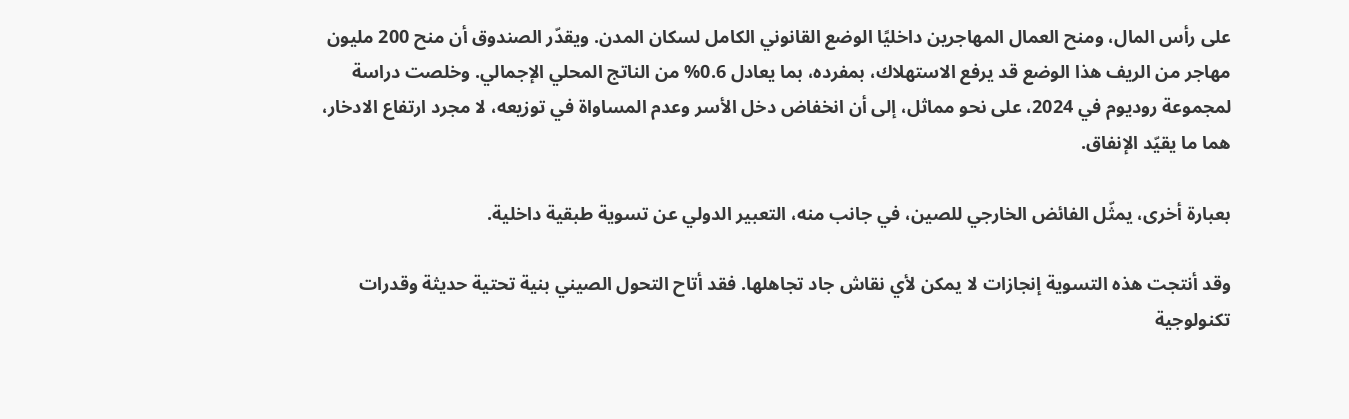على رأس المال، ومنح العمال المهاجرين داخليًا الوضع القانوني الكامل لسكان المدن. ويقدّر الصندوق أن منح 200 مليون مهاجر من الريف هذا الوضع قد يرفع الاستهلاك، بمفرده، بما يعادل 0.6% من الناتج المحلي الإجمالي. وخلصت دراسة لمجموعة روديوم في 2024، على نحو مماثل، إلى أن انخفاض دخل الأسر وعدم المساواة في توزيعه، لا مجرد ارتفاع الادخار، هما ما يقيّد الإنفاق.

بعبارة أخرى، يمثّل الفائض الخارجي للصين، في جانب منه، التعبير الدولي عن تسوية طبقية داخلية.

وقد أنتجت هذه التسوية إنجازات لا يمكن لأي نقاش جاد تجاهلها. فقد أتاح التحول الصيني بنية تحتية حديثة وقدرات تكنولوجية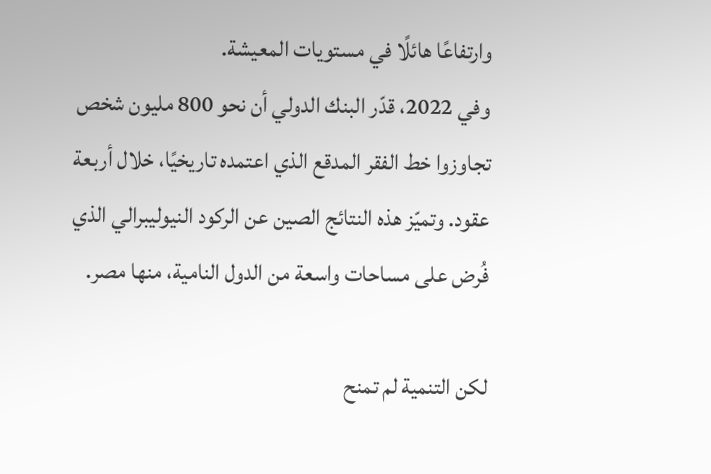وارتفاعًا هائلًا في مستويات المعيشة.
وفي 2022، قدّر البنك الدولي أن نحو 800 مليون شخص تجاوزوا خط الفقر المدقع الذي اعتمده تاريخيًا، خلال أربعة عقود. وتميّز هذه النتائج الصين عن الركود النيوليبرالي الذي فُرض على مساحات واسعة من الدول النامية، منها مصر.

لكن التنمية لم تمنح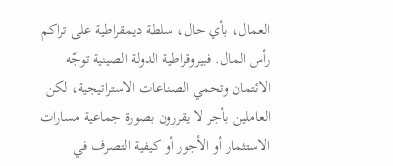العمال، بأي حال، سلطة ديمقراطية على تراكم رأس المال. فبيروقراطية الدولة الصينية توجّه الائتمان وتحمي الصناعات الاستراتيجية، لكن العاملين بأجر لا يقررون بصورة جماعية مسارات الاستثمار أو الأجور أو كيفية التصرف في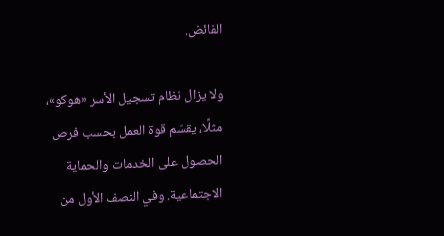الفائض.

ولا يزال نظام تسجيل الأسر «هوكو»، مثلًا، يقسّم قوة العمل بحسب فرص الحصول على الخدمات والحماية الاجتماعية. وفي النصف الأول من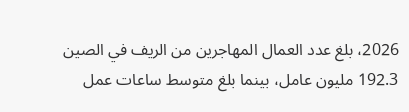2026، بلغ عدد العمال المهاجرين من الريف في الصين 192.3 مليون عامل، بينما بلغ متوسط ساعات عمل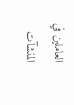العاملين في المنشآت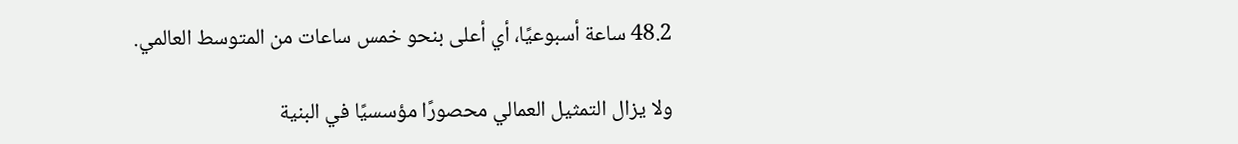48.2 ساعة أسبوعيًا، أي أعلى بنحو خمس ساعات من المتوسط العالمي.

ولا يزال التمثيل العمالي محصورًا مؤسسيًا في البنية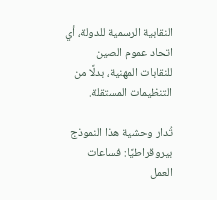النقابية الرسمية للدولة، أي اتحاد عموم الصين للنقابات المهنية، بدلًا من التنظيمات المستقلة.

تُدار وحشية هذا النموذج بيروقراطيًا: فساعات العمل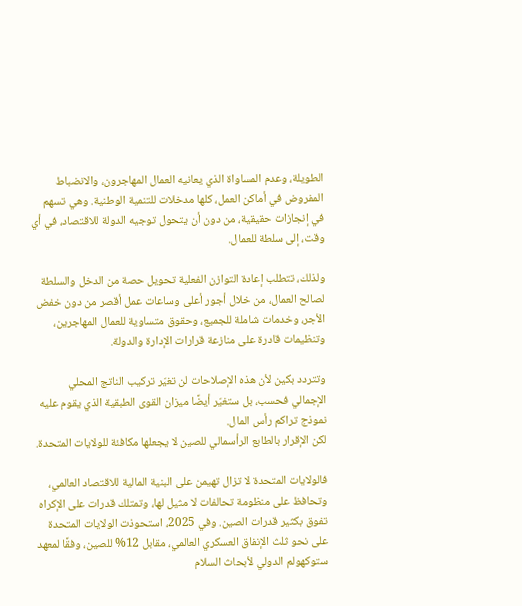الطويلة، وعدم المساواة الذي يعانيه العمال المهاجرون، والانضباط المفروض في أماكن العمل، كلها مدخلات للتنمية الوطنية. وهي تسهم في إنجازات حقيقية، من دون أن يتحول توجيه الدولة للاقتصاد، في أي وقت، إلى سلطة للعمال.

ولذلك، تتطلب إعادة التوازن الفعلية تحويل حصة من الدخل والسلطة لصالح العمال، من خلال أجور أعلى وساعات عمل أقصر من دون خفض الأجر، وخدمات شاملة للجميع، وحقوق متساوية للعمال المهاجرين، وتنظيمات قادرة على منازعة قرارات الإدارة والدولة.

وتتردد بكين لأن هذه الإصلاحات لن تغيّر تركيب الناتج المحلي الإجمالي فحسب، بل ستغيّر أيضًا ميزان القوى الطبقية الذي يقوم عليه نموذج تراكم رأس المال.
لكن الإقرار بالطابع الرأسمالي للصين لا يجعلها مكافئة للولايات المتحدة.

فالولايات المتحدة لا تزال تهيمن على البنية المالية للاقتصاد العالمي، وتحافظ على منظومة تحالفات لا مثيل لها، وتمتلك قدرات على الإكراه تفوق بكثير قدرات الصين. وفي 2025، استحوذت الولايات المتحدة على نحو ثلث الإنفاق العسكري العالمي، مقابل 12% للصين، وفقًا لمعهد ستوكهولم الدولي لأبحاث السلام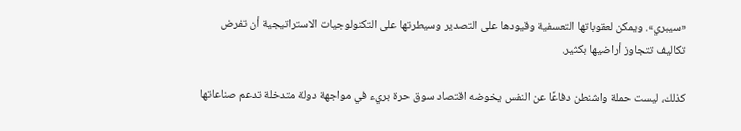«سيبري». ويمكن لعقوباتها التعسفية وقيودها على التصدير وسيطرتها على التكنولوجيات الاستراتيجية أن تفرض تكاليف تتجاوز أراضيها بكثير.

كذلك، ليست حملة واشنطن دفاعًا عن النفس يخوضه اقتصاد سوق حرة بريء في مواجهة دولة متدخلة تدعم صناعاتها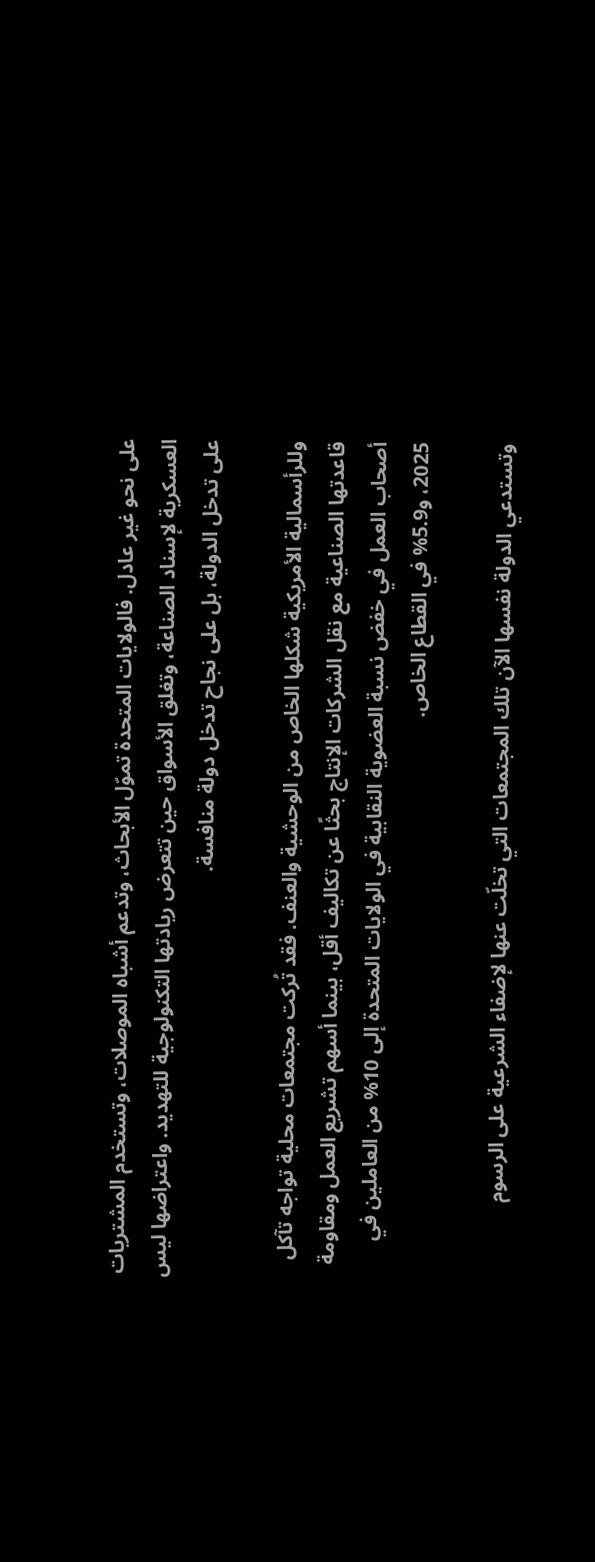على نحو غير عادل. فالولايات المتحدة تموّل الأبحاث، وتدعم أشباه الموصلات، وتستخدم المشتريات العسكرية لإسناد الصناعة، وتغلق الأسواق حين تتعرض ريادتها التكنولوجية للتهديد. واعتراضها ليس على تدخل الدولة، بل على نجاح تدخل دولة منافسة.

وللرأسمالية الأمريكية شكلها الخاص من الوحشية والعنف. فقد تُركت مجتمعات محلية تواجه تآكل قاعدتها الصناعية مع نقل الشركات الإنتاج بحثًا عن تكاليف أقل، بينما أسهم تشريع العمل ومقاومة أصحاب العمل في خفض نسبة العضوية النقابية في الولايات المتحدة إلى 10% من العاملين في 2025، و5.9% في القطاع الخاص.

وتستدعي الدولة نفسها الآن تلك المجتمعات التي تخلّت عنها لإضفاء الشرعية على الرسوم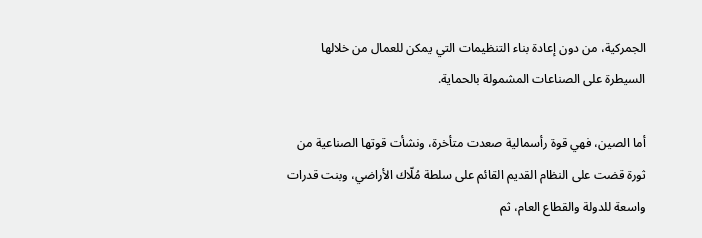الجمركية، من دون إعادة بناء التنظيمات التي يمكن للعمال من خلالها السيطرة على الصناعات المشمولة بالحماية.

أما الصين، فهي قوة رأسمالية صعدت متأخرة، ونشأت قوتها الصناعية من ثورة قضت على النظام القديم القائم على سلطة مُلّاك الأراضي، وبنت قدرات واسعة للدولة والقطاع العام، ثم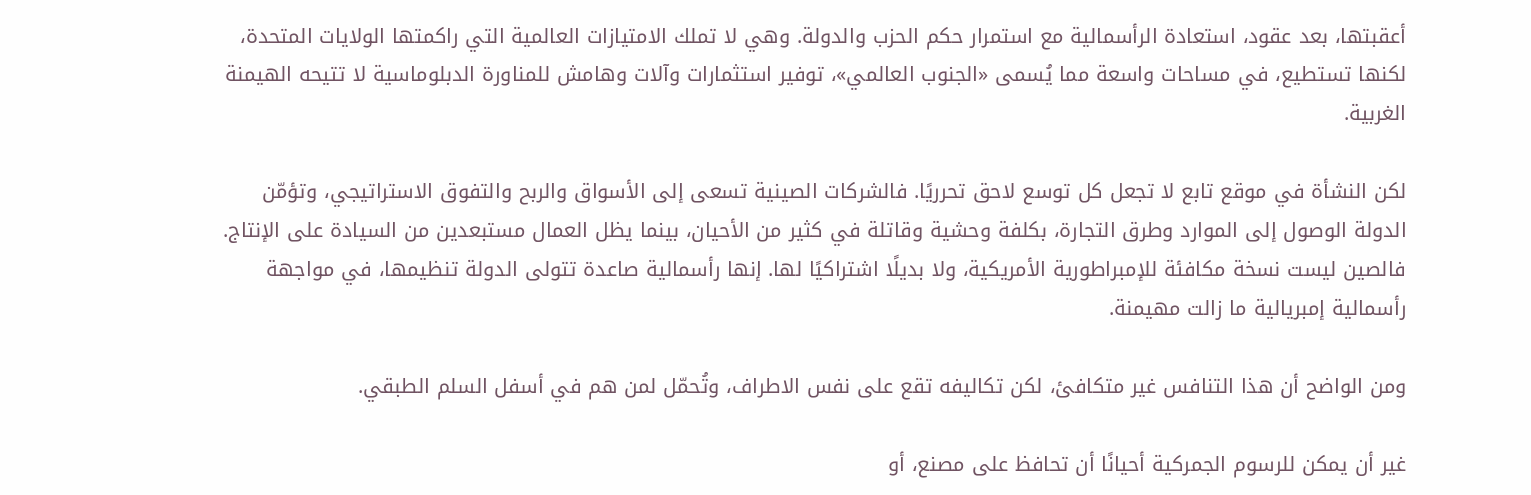أعقبتها، بعد عقود، استعادة الرأسمالية مع استمرار حكم الحزب والدولة. وهي لا تملك الامتيازات العالمية التي راكمتها الولايات المتحدة، لكنها تستطيع، في مساحات واسعة مما يُسمى «الجنوب العالمي»، توفير استثمارات وآلات وهامش للمناورة الدبلوماسية لا تتيحه الهيمنة الغربية.

لكن النشأة في موقع تابع لا تجعل كل توسع لاحق تحرريًا. فالشركات الصينية تسعى إلى الأسواق والربح والتفوق الاستراتيجي، وتؤمّن الدولة الوصول إلى الموارد وطرق التجارة، بكلفة وحشية وقاتلة في كثير من الأحيان، بينما يظل العمال مستبعدين من السيادة على الإنتاج. فالصين ليست نسخة مكافئة للإمبراطورية الأمريكية، ولا بديلًا اشتراكيًا لها. إنها رأسمالية صاعدة تتولى الدولة تنظيمها، في مواجهة رأسمالية إمبريالية ما زالت مهيمنة.

ومن الواضح أن هذا التنافس غير متكافئ، لكن تكاليفه تقع على نفس الاطراف، وتُحمّل لمن هم في أسفل السلم الطبقي.

غير أن يمكن للرسوم الجمركية أحيانًا أن تحافظ على مصنع، أو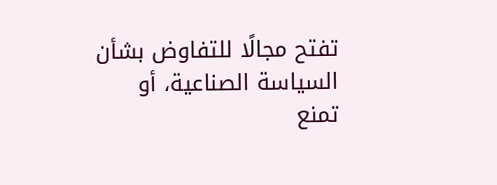تفتح مجالًا للتفاوض بشأن السياسة الصناعية، أو تمنع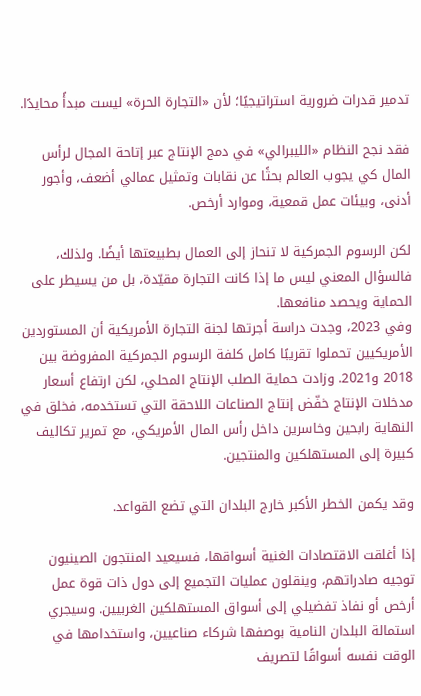تدمير قدرات ضرورية استراتيجيًا؛ لأن «التجارة الحرة» ليست مبدأً محايدًا.

فقد نجح النظام «الليبرالي» في دمج الإنتاج عبر إتاحة المجال لرأس المال كي يجوب العالم بحثًا عن نقابات وتمثيل عمالي أضعف، وأجور أدنى، وبيئات عمل قمعية، وموارد أرخص.

لكن الرسوم الجمركية لا تنحاز إلى العمال بطبيعتها أيضًا. ولذلك، فالسؤال المعني ليس ما إذا كانت التجارة مقيّدة، بل من يسيطر على الحماية ويحصد منافعها.
وفي 2023، وجدت دراسة أجرتها لجنة التجارة الأمريكية أن المستوردين الأمريكيين تحملوا تقريبًا كامل كلفة الرسوم الجمركية المفروضة بين 2018 و2021. وزادت حماية الصلب الإنتاج المحلي، لكن ارتفاع أسعار مدخلات الإنتاج خفّض إنتاج الصناعات اللاحقة التي تستخدمه، فخلق في النهاية رابحين وخاسرين داخل رأس المال الأمريكي، مع تمرير تكاليف كبيرة إلى المستهلكين والمنتجين.

وقد يكمن الخطر الأكبر خارج البلدان التي تضع القواعد.

إذا أغلقت الاقتصادات الغنية أسواقها، فسيعيد المنتجون الصينيون توجيه صادراتهم، وينقلون عمليات التجميع إلى دول ذات قوة عمل أرخص أو نفاذ تفضيلي إلى أسواق المستهلكين الغربيين. وسيجري استمالة البلدان النامية بوصفها شركاء صناعيين، واستخدامها في الوقت نفسه أسواقًا لتصريف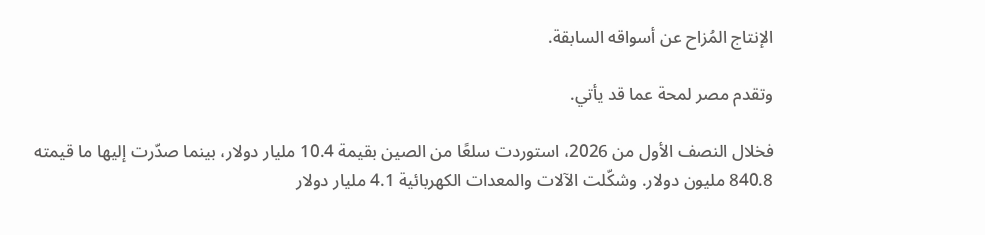الإنتاج المُزاح عن أسواقه السابقة.

وتقدم مصر لمحة عما قد يأتي.

فخلال النصف الأول من 2026، استوردت سلعًا من الصين بقيمة 10.4 مليار دولار، بينما صدّرت إليها ما قيمته 840.8 مليون دولار. وشكّلت الآلات والمعدات الكهربائية 4.1 مليار دولار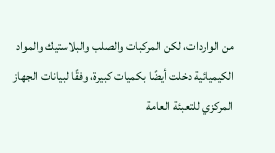من الواردات، لكن المركبات والصلب والبلاستيك والمواد الكيميائية دخلت أيضًا بكميات كبيرة، وفقًا لبيانات الجهاز المركزي للتعبئة العامة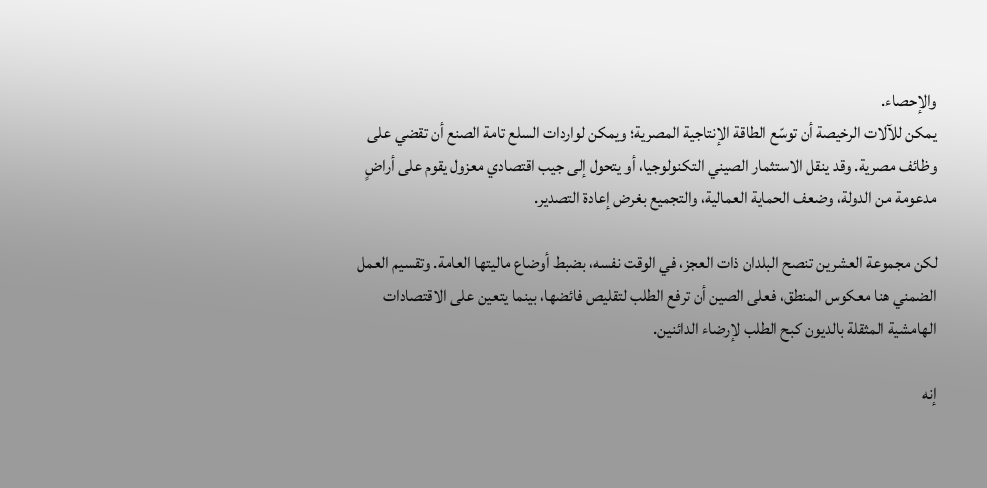والإحصاء.
يمكن للآلات الرخيصة أن توسّع الطاقة الإنتاجية المصرية؛ ويمكن لواردات السلع تامة الصنع أن تقضي على وظائف مصرية. وقد ينقل الاستثمار الصيني التكنولوجيا، أو يتحول إلى جيب اقتصادي معزول يقوم على أراضٍ مدعومة من الدولة، وضعف الحماية العمالية، والتجميع بغرض إعادة التصدير.

لكن مجموعة العشرين تنصح البلدان ذات العجز، في الوقت نفسه، بضبط أوضاع ماليتها العامة. وتقسيم العمل الضمني هنا معكوس المنطق، فعلى الصين أن ترفع الطلب لتقليص فائضها، بينما يتعين على الاقتصادات الهامشية المثقلة بالديون كبح الطلب لإرضاء الدائنين.

إنه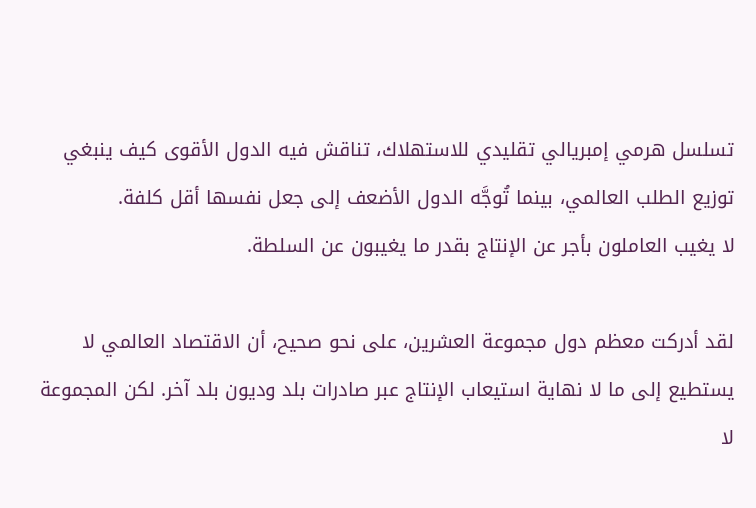تسلسل هرمي إمبريالي تقليدي للاستهلاك، تناقش فيه الدول الأقوى كيف ينبغي توزيع الطلب العالمي، بينما تُوجَّه الدول الأضعف إلى جعل نفسها أقل كلفة.
لا يغيب العاملون بأجر عن الإنتاج بقدر ما يغيبون عن السلطة.

لقد أدركت معظم دول مجموعة العشرين، على نحو صحيح، أن الاقتصاد العالمي لا يستطيع إلى ما لا نهاية استيعاب الإنتاج عبر صادرات بلد وديون بلد آخر. لكن المجموعة لا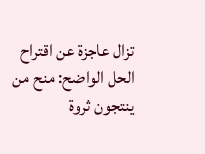تزال عاجزة عن اقتراح الحل الواضح: منح من ينتجون ثروة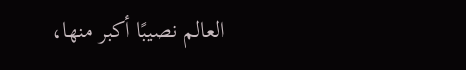العالم نصيبًا أكبر منها،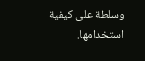وسلطة على كيفية استخدامها.